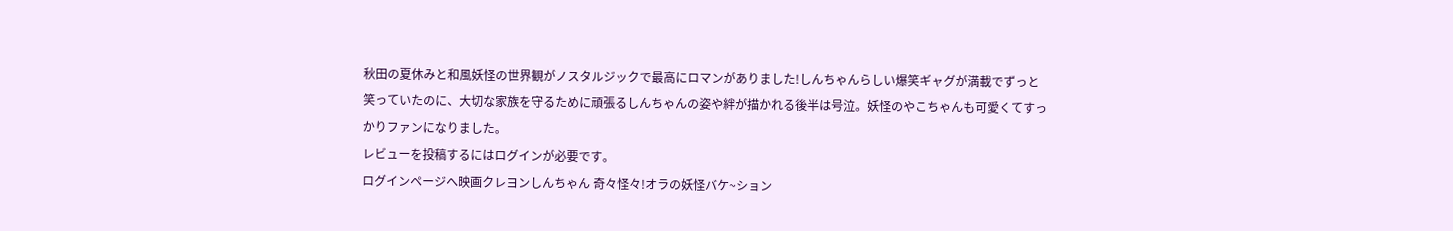秋田の夏休みと和風妖怪の世界観がノスタルジックで最高にロマンがありました!しんちゃんらしい爆笑ギャグが満載でずっと笑っていたのに、大切な家族を守るために頑張るしんちゃんの姿や絆が描かれる後半は号泣。妖怪のやこちゃんも可愛くてすっかりファンになりました。
レビューを投稿するにはログインが必要です。
ログインページへ映画クレヨンしんちゃん 奇々怪々!オラの妖怪バケ~ション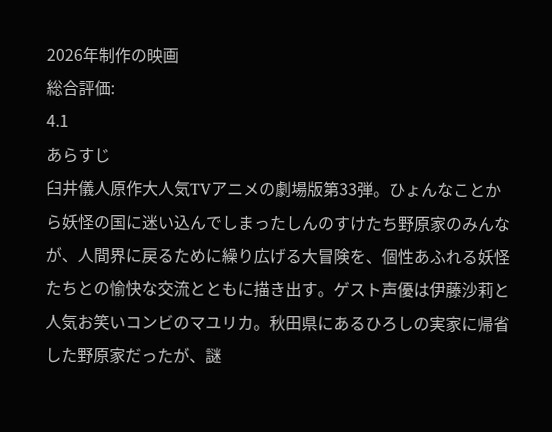2026年制作の映画
総合評価:
4.1
あらすじ
臼井儀人原作大人気TVアニメの劇場版第33弾。ひょんなことから妖怪の国に迷い込んでしまったしんのすけたち野原家のみんなが、人間界に戻るために繰り広げる大冒険を、個性あふれる妖怪たちとの愉快な交流とともに描き出す。ゲスト声優は伊藤沙莉と人気お笑いコンビのマユリカ。秋田県にあるひろしの実家に帰省した野原家だったが、謎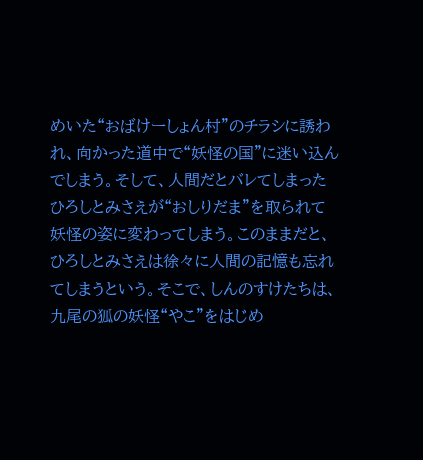めいた“おばけーしょん村”のチラシに誘われ、向かった道中で“妖怪の国”に迷い込んでしまう。そして、人間だとバレてしまったひろしとみさえが“おしりだま”を取られて妖怪の姿に変わってしまう。このままだと、ひろしとみさえは徐々に人間の記憶も忘れてしまうという。そこで、しんのすけたちは、九尾の狐の妖怪“やこ”をはじめ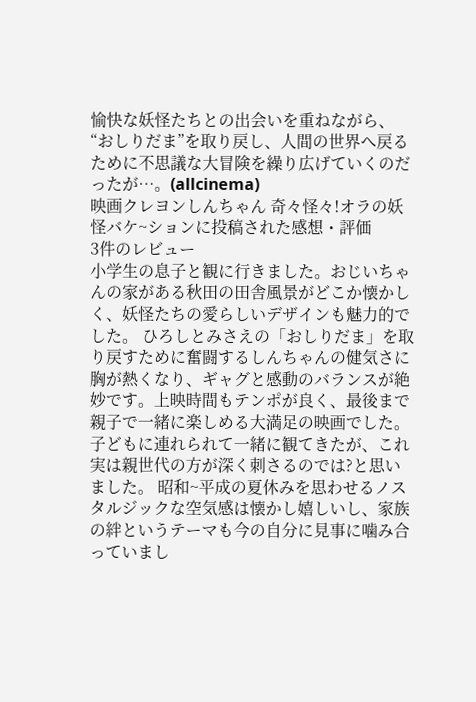愉快な妖怪たちとの出会いを重ねながら、“おしりだま”を取り戻し、人間の世界へ戻るために不思議な大冒険を繰り広げていくのだったが…。(allcinema)
映画クレヨンしんちゃん 奇々怪々!オラの妖怪バケ~ションに投稿された感想・評価
3件のレビュー
小学生の息子と観に行きました。おじいちゃんの家がある秋田の田舎風景がどこか懐かしく、妖怪たちの愛らしいデザインも魅力的でした。 ひろしとみさえの「おしりだま」を取り戻すために奮闘するしんちゃんの健気さに胸が熱くなり、ギャグと感動のバランスが絶妙です。上映時間もテンポが良く、最後まで親子で一緒に楽しめる大満足の映画でした。
子どもに連れられて一緒に観てきたが、これ実は親世代の方が深く刺さるのでは?と思いました。 昭和~平成の夏休みを思わせるノスタルジックな空気感は懐かし嬉しいし、家族の絆というテーマも今の自分に見事に噛み合っていまし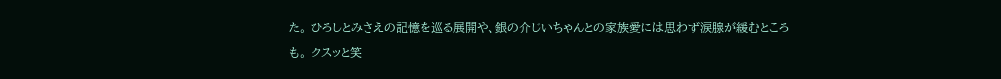た。 ひろしとみさえの記憶を巡る展開や、銀の介じいちゃんとの家族愛には思わず涙腺が緩むところも。 クスッと笑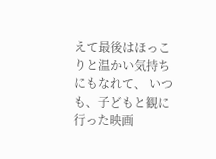えて最後はほっこりと温かい気持ちにもなれて、 いつも、子どもと観に行った映画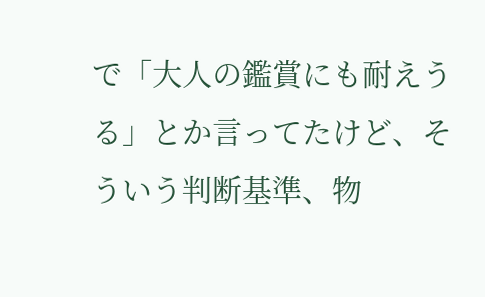で「大人の鑑賞にも耐えうる」とか言ってたけど、そういう判断基準、物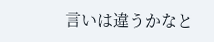言いは違うかなと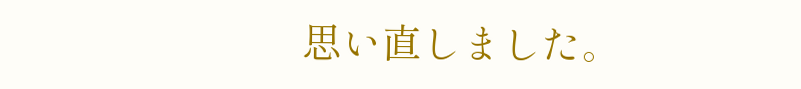思い直しました。